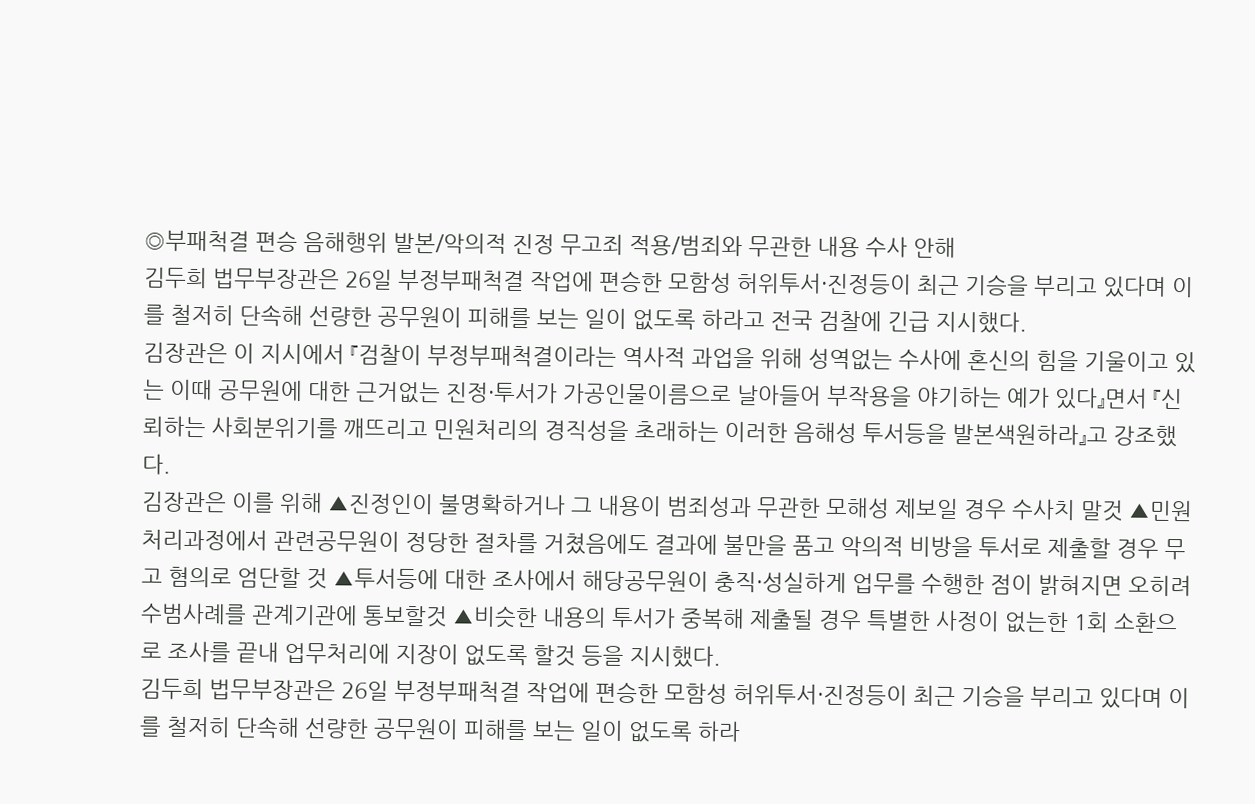◎부패척결 편승 음해행위 발본/악의적 진정 무고죄 적용/범죄와 무관한 내용 수사 안해
김두희 법무부장관은 26일 부정부패척결 작업에 편승한 모함성 허위투서·진정등이 최근 기승을 부리고 있다며 이를 철저히 단속해 선량한 공무원이 피해를 보는 일이 없도록 하라고 전국 검찰에 긴급 지시했다.
김장관은 이 지시에서 『검찰이 부정부패척결이라는 역사적 과업을 위해 성역없는 수사에 혼신의 힘을 기울이고 있는 이때 공무원에 대한 근거없는 진정·투서가 가공인물이름으로 날아들어 부작용을 야기하는 예가 있다』면서 『신뢰하는 사회분위기를 깨뜨리고 민원처리의 경직성을 초래하는 이러한 음해성 투서등을 발본색원하라』고 강조했다.
김장관은 이를 위해 ▲진정인이 불명확하거나 그 내용이 범죄성과 무관한 모해성 제보일 경우 수사치 말것 ▲민원처리과정에서 관련공무원이 정당한 절차를 거쳤음에도 결과에 불만을 품고 악의적 비방을 투서로 제출할 경우 무고 혐의로 엄단할 것 ▲투서등에 대한 조사에서 해당공무원이 충직·성실하게 업무를 수행한 점이 밝혀지면 오히려 수범사례를 관계기관에 통보할것 ▲비슷한 내용의 투서가 중복해 제출될 경우 특별한 사정이 없는한 1회 소환으로 조사를 끝내 업무처리에 지장이 없도록 할것 등을 지시했다.
김두희 법무부장관은 26일 부정부패척결 작업에 편승한 모함성 허위투서·진정등이 최근 기승을 부리고 있다며 이를 철저히 단속해 선량한 공무원이 피해를 보는 일이 없도록 하라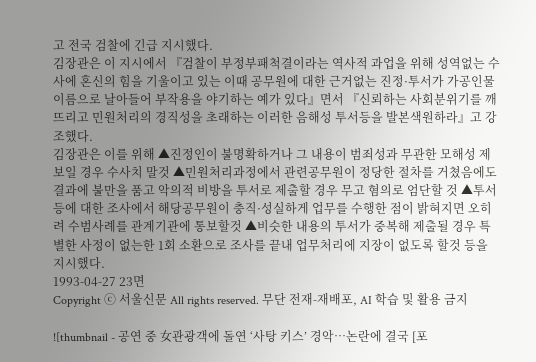고 전국 검찰에 긴급 지시했다.
김장관은 이 지시에서 『검찰이 부정부패척결이라는 역사적 과업을 위해 성역없는 수사에 혼신의 힘을 기울이고 있는 이때 공무원에 대한 근거없는 진정·투서가 가공인물이름으로 날아들어 부작용을 야기하는 예가 있다』면서 『신뢰하는 사회분위기를 깨뜨리고 민원처리의 경직성을 초래하는 이러한 음해성 투서등을 발본색원하라』고 강조했다.
김장관은 이를 위해 ▲진정인이 불명확하거나 그 내용이 범죄성과 무관한 모해성 제보일 경우 수사치 말것 ▲민원처리과정에서 관련공무원이 정당한 절차를 거쳤음에도 결과에 불만을 품고 악의적 비방을 투서로 제출할 경우 무고 혐의로 엄단할 것 ▲투서등에 대한 조사에서 해당공무원이 충직·성실하게 업무를 수행한 점이 밝혀지면 오히려 수범사례를 관계기관에 통보할것 ▲비슷한 내용의 투서가 중복해 제출될 경우 특별한 사정이 없는한 1회 소환으로 조사를 끝내 업무처리에 지장이 없도록 할것 등을 지시했다.
1993-04-27 23면
Copyright ⓒ 서울신문 All rights reserved. 무단 전재-재배포, AI 학습 및 활용 금지

![thumbnail - 공연 중 女관광객에 돌연 ‘사탕 키스’ 경악…논란에 결국 [포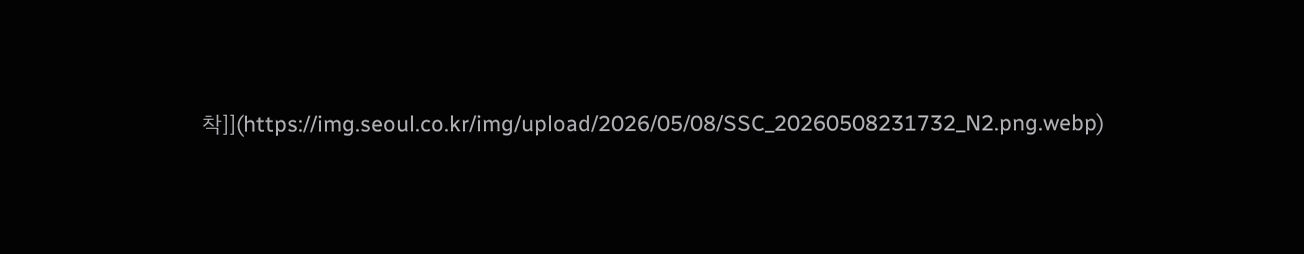착]](https://img.seoul.co.kr/img/upload/2026/05/08/SSC_20260508231732_N2.png.webp)